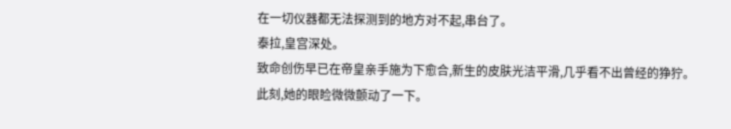在一切仪器都无法探测到的地方对不起,串台了。
泰拉,皇宫深处。
致命创伤早已在帝皇亲手施为下愈合,新生的皮肤光洁平滑,几乎看不出曾经的狰狞。
此刻,她的眼睑微微颤动了一下。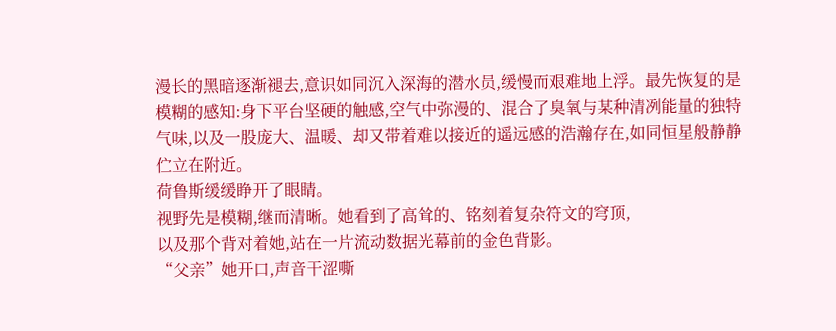漫长的黑暗逐渐褪去,意识如同沉入深海的潜水员,缓慢而艰难地上浮。最先恢复的是模糊的感知:身下平台坚硬的触感,空气中弥漫的、混合了臭氧与某种清冽能量的独特气味,以及一股庞大、温暖、却又带着难以接近的遥远感的浩瀚存在,如同恒星般静静伫立在附近。
荷鲁斯缓缓睁开了眼睛。
视野先是模糊,继而清晰。她看到了高耸的、铭刻着复杂符文的穹顶,
以及那个背对着她,站在一片流动数据光幕前的金色背影。
“父亲”她开口,声音干涩嘶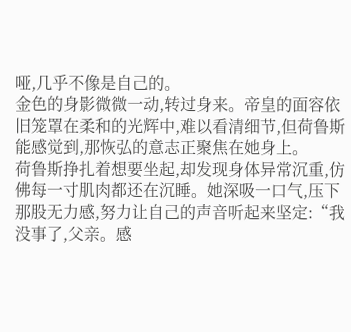哑,几乎不像是自己的。
金色的身影微微一动,转过身来。帝皇的面容依旧笼罩在柔和的光辉中,难以看清细节,但荷鲁斯能感觉到,那恢弘的意志正聚焦在她身上。
荷鲁斯挣扎着想要坐起,却发现身体异常沉重,仿佛每一寸肌肉都还在沉睡。她深吸一口气,压下那股无力感,努力让自己的声音听起来坚定:“我没事了,父亲。感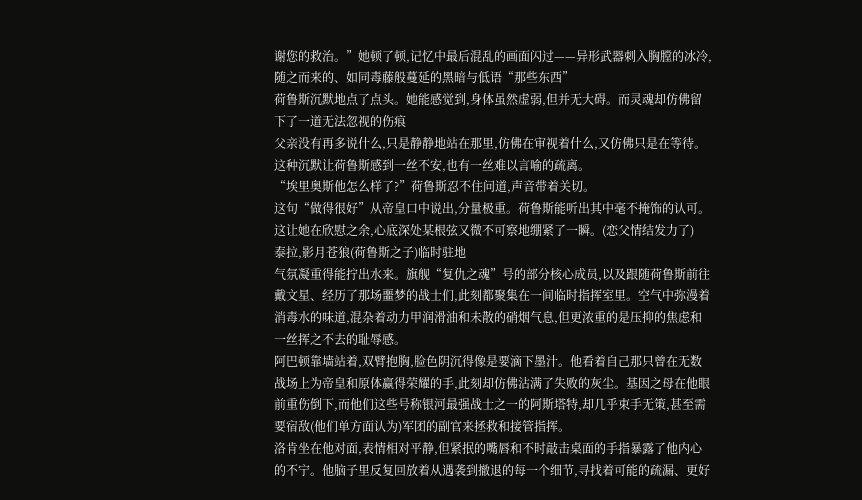谢您的救治。”她顿了顿,记忆中最后混乱的画面闪过——异形武器刺入胸膛的冰冷,随之而来的、如同毒藤般蔓延的黑暗与低语“那些东西”
荷鲁斯沉默地点了点头。她能感觉到,身体虽然虚弱,但并无大碍。而灵魂却仿佛留下了一道无法忽视的伤痕
父亲没有再多说什么,只是静静地站在那里,仿佛在审视着什么,又仿佛只是在等待。
这种沉默让荷鲁斯感到一丝不安,也有一丝难以言喻的疏离。
“埃里奥斯他怎么样了?”荷鲁斯忍不住问道,声音带着关切。
这句“做得很好”从帝皇口中说出,分量极重。荷鲁斯能听出其中毫不掩饰的认可。这让她在欣慰之余,心底深处某根弦又微不可察地绷紧了一瞬。(恋父情结发力了)
泰拉,影月苍狼(荷鲁斯之子)临时驻地
气氛凝重得能拧出水来。旗舰“复仇之魂”号的部分核心成员,以及跟随荷鲁斯前往戴文星、经历了那场噩梦的战士们,此刻都聚集在一间临时指挥室里。空气中弥漫着消毒水的味道,混杂着动力甲润滑油和未散的硝烟气息,但更浓重的是压抑的焦虑和一丝挥之不去的耻辱感。
阿巴顿靠墙站着,双臂抱胸,脸色阴沉得像是要滴下墨汁。他看着自己那只曾在无数战场上为帝皇和原体赢得荣耀的手,此刻却仿佛沾满了失败的灰尘。基因之母在他眼前重伤倒下,而他们这些号称银河最强战士之一的阿斯塔特,却几乎束手无策,甚至需要宿敌(他们单方面认为)军团的副官来拯救和接管指挥。
洛肯坐在他对面,表情相对平静,但紧抿的嘴唇和不时敲击桌面的手指暴露了他内心的不宁。他脑子里反复回放着从遇袭到撤退的每一个细节,寻找着可能的疏漏、更好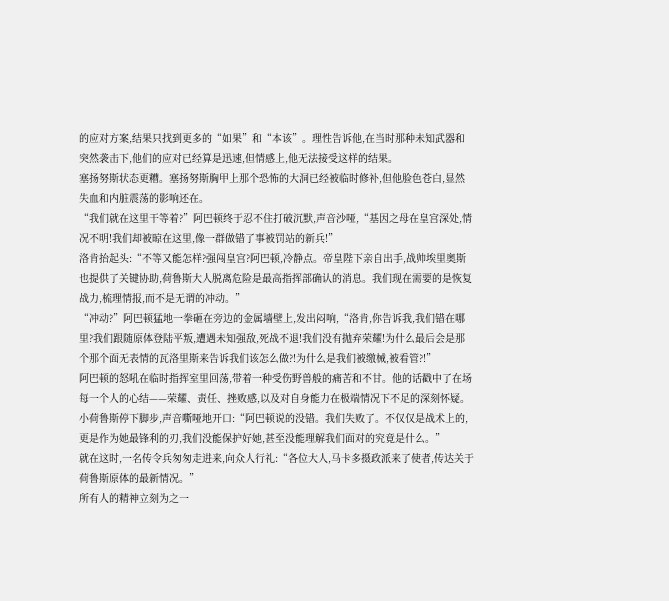的应对方案,结果只找到更多的“如果”和“本该”。理性告诉他,在当时那种未知武器和突然袭击下,他们的应对已经算是迅速,但情感上,他无法接受这样的结果。
塞扬努斯状态更糟。塞扬努斯胸甲上那个恐怖的大洞已经被临时修补,但他脸色苍白,显然失血和内脏震荡的影响还在。
“我们就在这里干等着?”阿巴顿终于忍不住打破沉默,声音沙哑,“基因之母在皇宫深处,情况不明!我们却被晾在这里,像一群做错了事被罚站的新兵!”
洛肯抬起头:“不等又能怎样?强闯皇宫?阿巴顿,冷静点。帝皇陛下亲自出手,战帅埃里奥斯也提供了关键协助,荷鲁斯大人脱离危险是最高指挥部确认的消息。我们现在需要的是恢复战力,梳理情报,而不是无谓的冲动。”
“冲动?”阿巴顿猛地一拳砸在旁边的金属墙壁上,发出闷响,“洛肯,你告诉我,我们错在哪里?我们跟随原体登陆平叛,遭遇未知强敌,死战不退!我们没有抛弃荣耀!为什么最后会是那个那个面无表情的瓦洛里斯来告诉我们该怎么做?!为什么是我们被缴械,被看管?!”
阿巴顿的怒吼在临时指挥室里回荡,带着一种受伤野兽般的痛苦和不甘。他的话戳中了在场每一个人的心结——荣耀、责任、挫败感,以及对自身能力在极端情况下不足的深刻怀疑。
小荷鲁斯停下脚步,声音嘶哑地开口:“阿巴顿说的没错。我们失败了。不仅仅是战术上的,更是作为她最锋利的刃,我们没能保护好她,甚至没能理解我们面对的究竟是什么。”
就在这时,一名传令兵匆匆走进来,向众人行礼:“各位大人,马卡多摄政派来了使者,传达关于荷鲁斯原体的最新情况。”
所有人的精神立刻为之一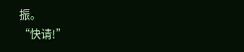振。
“快请!”